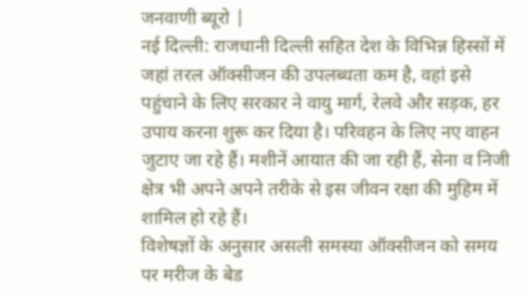जनवाणी ब्यूरो |
नई दिल्ली: राजधानी दिल्ली सहित देश के विभिन्न हिस्सों में जहां तरल ऑक्सीजन की उपलब्धता कम है, वहां इसे पहुंचाने के लिए सरकार ने वायु मार्ग, रेलवे और सड़क, हर उपाय करना शुरू कर दिया है। परिवहन के लिए नए वाहन जुटाए जा रहे हैं। मशीनें आयात की जा रही हैं, सेना व निजी क्षेत्र भी अपने अपने तरीके से इस जीवन रक्षा की मुहिम में शामिल हो रहे हैं।
विशेषज्ञों के अनुसार असली समस्या ऑक्सीजन को समय पर मरीज के बेड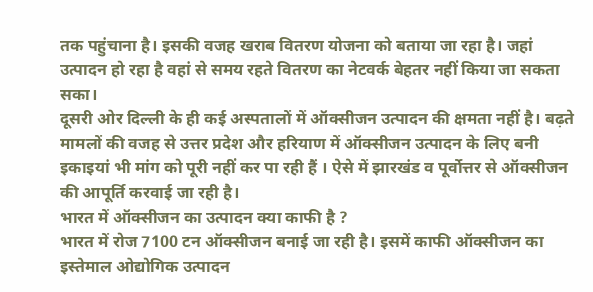तक पहुंचाना है। इसकी वजह खराब वितरण योजना को बताया जा रहा है। जहां उत्पादन हो रहा है वहां से समय रहते वितरण का नेटवर्क बेहतर नहीं किया जा सकता सका।
दूसरी ओर दिल्ली के ही कई अस्पतालों में ऑक्सीजन उत्पादन की क्षमता नहीं है। बढ़ते मामलों की वजह से उत्तर प्रदेश और हरियाण में ऑक्सीजन उत्पादन के लिए बनी इकाइयां भी मांग को पूरी नहीं कर पा रही हैं । ऐसे में झारखंड व पूर्वोत्तर से ऑक्सीजन की आपूर्ति करवाई जा रही है।
भारत में ऑक्सीजन का उत्पादन क्या काफी है ?
भारत में रोज 7100 टन ऑक्सीजन बनाई जा रही है। इसमें काफी ऑक्सीजन का इस्तेमाल ओद्योगिक उत्पादन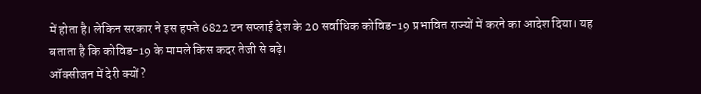में होता है। लेकिन सरकार ने इस हफ्ते 6822 टन सप्लाई देश के 20 सर्वाधिक कोविड-19 प्रभावित राज्यों में करने का आदेश दिया। यह बताता है कि कोविड-19 के मामले किस कदर तेजी से बढ़े।
ऑक्सीजन में देरी क्यों?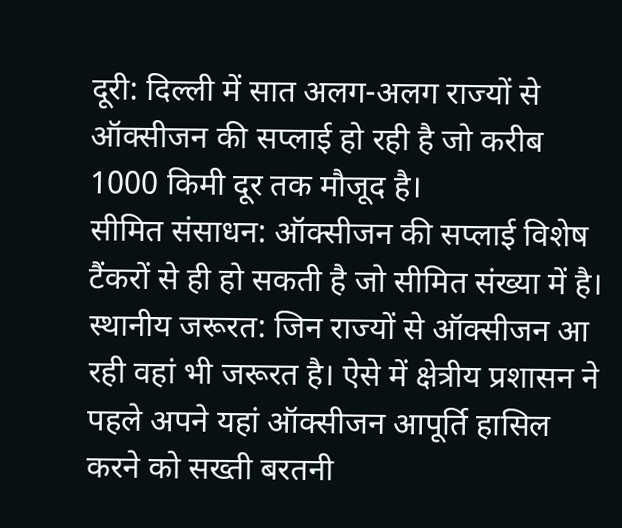दूरी: दिल्ली में सात अलग-अलग राज्यों से ऑक्सीजन की सप्लाई हो रही है जो करीब 1000 किमी दूर तक मौजूद है।
सीमित संसाधन: ऑक्सीजन की सप्लाई विशेष टैंकरों से ही हो सकती है जो सीमित संख्या में है।
स्थानीय जरूरत: जिन राज्यों से ऑक्सीजन आ रही वहां भी जरूरत है। ऐसे में क्षेत्रीय प्रशासन ने पहले अपने यहां ऑक्सीजन आपूर्ति हासिल करने को सख्ती बरतनी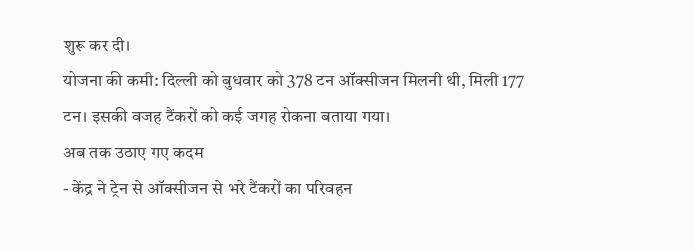शुरू कर दी।
योजना की कमी: दिल्ली को बुधवार को 378 टन ऑक्सीजन मिलनी थी, मिली 177 टन। इसकी वजह टैंकरों को कई जगह रोकना बताया गया।
अब तक उठाए गए कदम
- केंद्र ने ट्रेन से ऑक्सीजन से भरे टैंकरों का परिवहन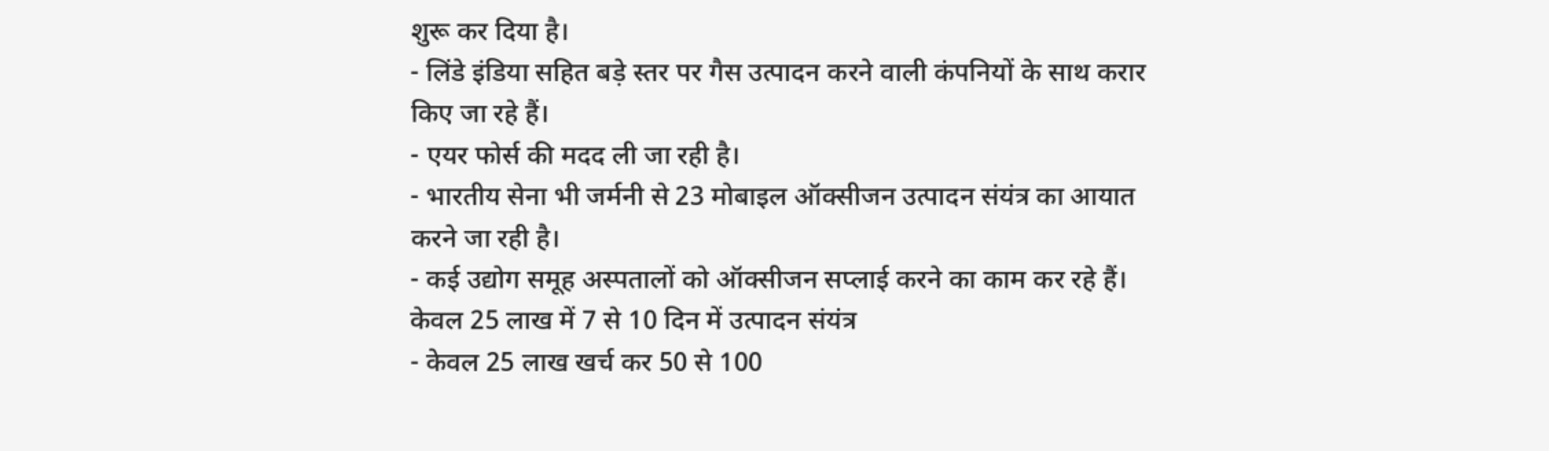शुरू कर दिया है।
- लिंडे इंडिया सहित बड़े स्तर पर गैस उत्पादन करने वाली कंपनियों के साथ करार किए जा रहे हैं।
- एयर फोर्स की मदद ली जा रही है।
- भारतीय सेना भी जर्मनी से 23 मोबाइल ऑक्सीजन उत्पादन संयंत्र का आयात करने जा रही है।
- कई उद्योग समूह अस्पतालों को ऑक्सीजन सप्लाई करने का काम कर रहे हैं।
केवल 25 लाख में 7 से 10 दिन में उत्पादन संयंत्र
- केवल 25 लाख खर्च कर 50 से 100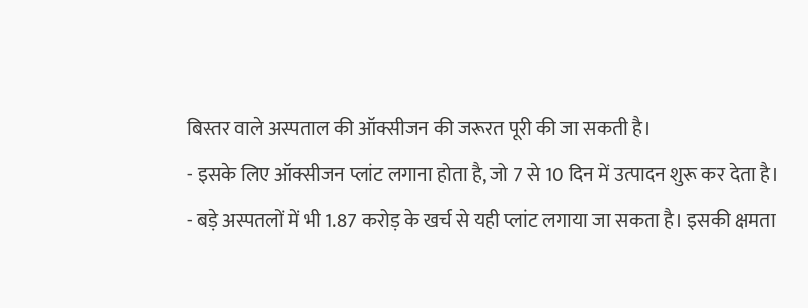बिस्तर वाले अस्पताल की ऑक्सीजन की जरूरत पूरी की जा सकती है।
- इसके लिए ऑक्सीजन प्लांट लगाना होता है, जो 7 से 10 दिन में उत्पादन शुरू कर देता है।
- बड़े अस्पतलों में भी 1.87 करोड़ के खर्च से यही प्लांट लगाया जा सकता है। इसकी क्षमता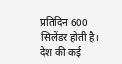प्रतिदिन 600 सिलेंडर होती है।
देश की कई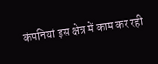कंपनियां इस क्षेत्र में काम कर रही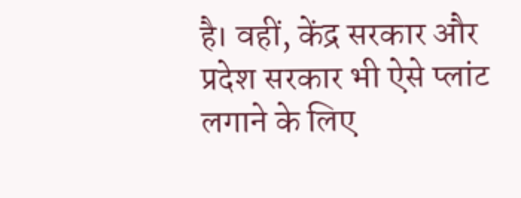है। वहीं, केंद्र सरकार और प्रदेश सरकार भी ऐसे प्लांट लगाने के लिए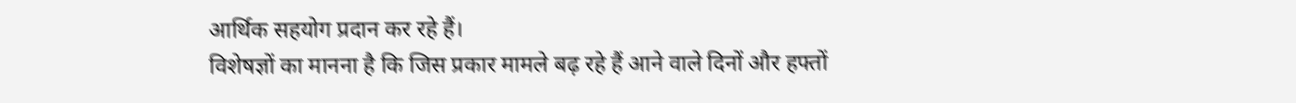आर्थिक सहयोग प्रदान कर रहे हैं।
विशेषज्ञों का मानना है कि जिस प्रकार मामले बढ़ रहे हैं आने वाले दिनों और हफ्तों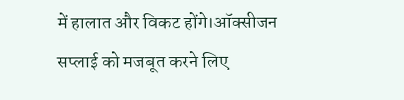में हालात और विकट होंगे।ऑक्सीजन सप्लाई को मजबूत करने लिए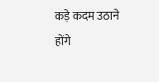कड़े कदम उठाने होंगे